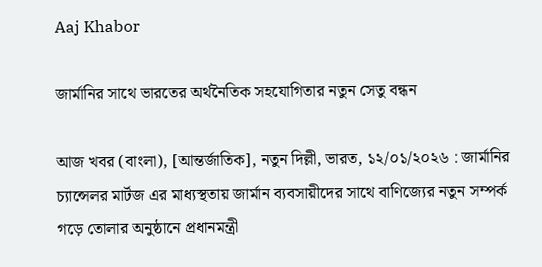Aaj Khabor

জার্মানির সাথে ভারতের অর্থনৈতিক সহযোগিতার নতুন সেতু বন্ধন

আজ খবর (বাংলা), [আন্তর্জাতিক], নতুন দিল্লী, ভারত, ১২/০১/২০২৬ : জার্মানির চ্যান্সেলর মার্টজ এর মাধ্যস্থতায় জার্মান ব্যবসায়ীদের সাথে বাণিজ্যের নতুন সম্পর্ক গড়ে তোলার অনুষ্ঠানে প্রধানমন্ত্রী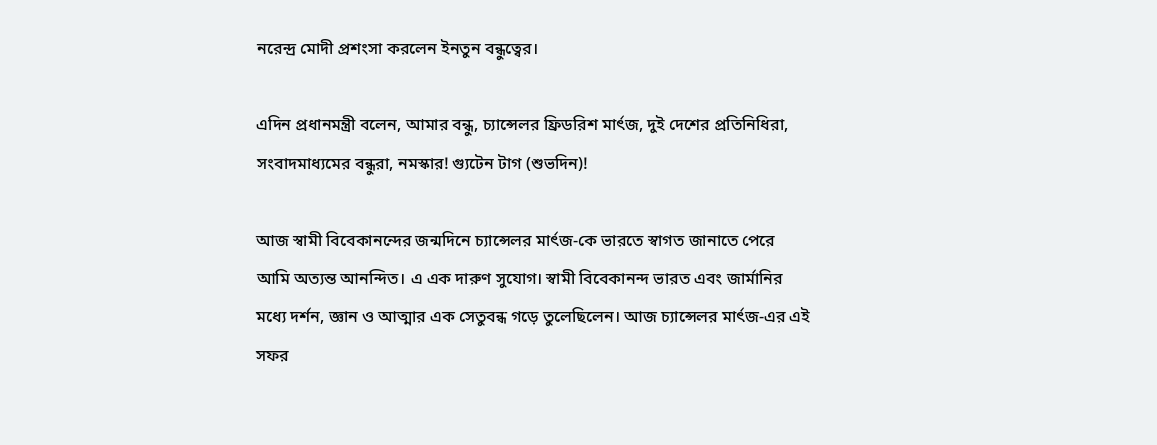নরেন্দ্র মোদী প্রশংসা করলেন ইনতুন বন্ধুত্বের।

এদিন প্রধানমন্ত্রী বলেন, আমার বন্ধু, চ্যান্সেলর ফ্রিডরিশ মার্ৎজ, দুই দেশের প্রতিনিধিরা, সংবাদমাধ্যমের বন্ধুরা, নমস্কার! গ্যুটেন টাগ (শুভদিন)!

আজ স্বামী বিবেকানন্দের জন্মদিনে চ্যান্সেলর মার্ৎজ-কে ভারতে স্বাগত জানাতে পেরে আমি অত্যন্ত আনন্দিত। এ এক দারুণ সুযোগ। স্বামী বিবেকানন্দ ভারত এবং জার্মানির মধ্যে দর্শন, জ্ঞান ও আত্মার এক সেতুবন্ধ গড়ে তুলেছিলেন। আজ চ্যান্সেলর মার্ৎজ-এর এই সফর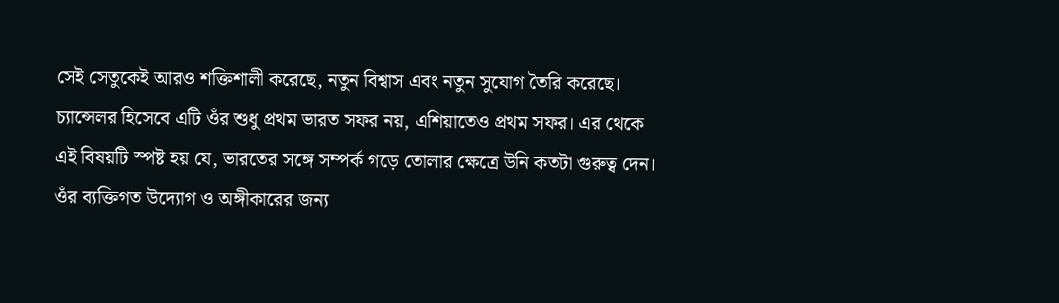সেই সেতুকেই আরও শক্তিশালী করেছে, নতুন বিশ্বাস এবং নতুন সুযোগ তৈরি করেছে। চ্যান্সেলর হিসেবে এটি ওঁর শুধু প্রথম ভারত সফর নয়, এশিয়াতেও প্রথম সফর। এর থেকে এই বিষয়টি স্পষ্ট হয় যে, ভারতের সঙ্গে সম্পর্ক গড়ে তোলার ক্ষেত্রে উনি কতটা গুরুত্ব দেন। ওঁর ব্যক্তিগত উদ্যোগ ও অঙ্গীকারের জন্য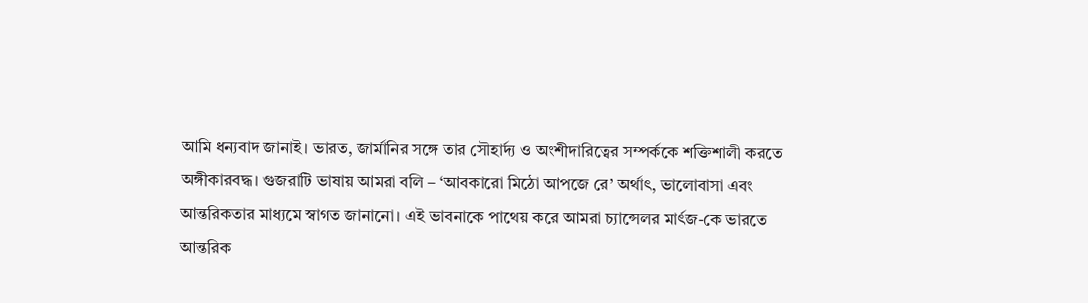আমি ধন্যবাদ জানাই। ভারত, জার্মানির সঙ্গে তার সৌহার্দ্য ও অংশীদারিত্বের সম্পর্ককে শক্তিশালী করতে অঙ্গীকারবদ্ধ। গুজরাটি ভাষায় আমরা বলি – ‘আবকারো মিঠো আপজে রে’ অর্থাৎ, ভালোবাসা এবং আন্তরিকতার মাধ্যমে স্বাগত জানানো। এই ভাবনাকে পাথেয় করে আমরা চ্যান্সেলর মার্ৎজ-কে ভারতে আন্তরিক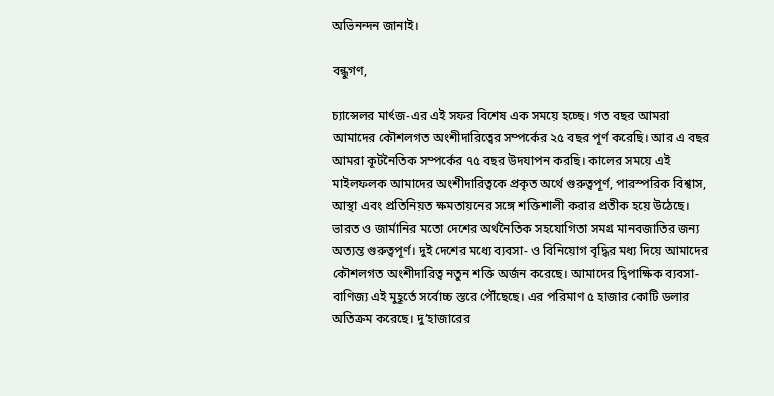অভিনন্দন জানাই।

বন্ধুগণ,

চ্যান্সেলর মার্ৎজ-এর এই সফর বিশেষ এক সময়ে হচ্ছে। গত বছর আমরা আমাদের কৌশলগত অংশীদারিত্বের সম্পর্কের ২৫ বছর পূর্ণ করেছি। আর এ বছর আমরা কূটনৈতিক সম্পর্কের ৭৫ বছর উদযাপন করছি। কালের সময়ে এই মাইলফলক আমাদের অংশীদারিত্বকে প্রকৃত অর্থে গুরুত্বপূর্ণ, পারস্পরিক বিশ্বাস, আস্থা এবং প্রতিনিয়ত ক্ষমতায়নের সঙ্গে শক্তিশালী করার প্রতীক হয়ে উঠেছে। ভারত ও জার্মানির মতো দেশের অর্থনৈতিক সহযোগিতা সমগ্র মানবজাতির জন্য অত্যন্ত গুরুত্বপূর্ণ। দুই দেশের মধ্যে ব্যবসা- ও বিনিয়োগ বৃদ্ধির মধ্য দিয়ে আমাদের কৌশলগত অংশীদারিত্ব নতুন শক্তি অর্জন করেছে। আমাদের দ্বিপাক্ষিক ব্যবসা-বাণিজ্য এই মুহূর্তে সর্বোচ্চ স্তরে পৌঁছেছে। এর পরিমাণ ৫ হাজার কোটি ডলার অতিক্রম করেছে। দু’হাজারের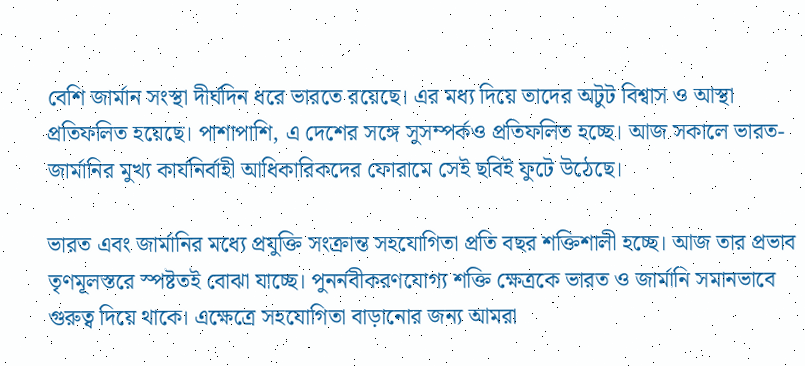বেশি জার্মান সংস্থা দীর্ঘদিন ধরে ভারতে রয়েছে। এর মধ্য দিয়ে তাদের অটুট বিশ্বাস ও আস্থা প্রতিফলিত হয়েছে। পাশাপাশি, এ দেশের সঙ্গে সুসম্পর্কও প্রতিফলিত হচ্ছে। আজ সকালে ভারত-জার্মানির মুখ্য কার্যনির্বাহী আধিকারিকদের ফোরামে সেই ছবিই ফুটে উঠেছে।

ভারত এবং জার্মানির মধ্যে প্রযুক্তি সংক্রান্ত সহযোগিতা প্রতি বছর শক্তিশালী হচ্ছে। আজ তার প্রভাব তৃণমূলস্তরে স্পষ্টতই বোঝা যাচ্ছে। পুনর্নবীকরণযোগ্য শক্তি ক্ষেত্রকে ভারত ও জার্মানি সমানভাবে গুরুত্ব দিয়ে থাকে। এক্ষেত্রে সহযোগিতা বাড়ানোর জন্য আমরা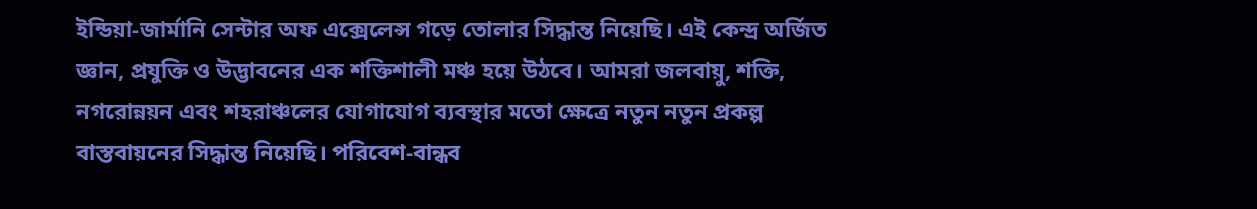ইন্ডিয়া-জার্মানি সেন্টার অফ এক্সেলেন্স গড়ে তোলার সিদ্ধান্ত নিয়েছি। এই কেন্দ্র অর্জিত জ্ঞান, প্রযুক্তি ও উদ্ভাবনের এক শক্তিশালী মঞ্চ হয়ে উঠবে। আমরা জলবায়ু, শক্তি, নগরোন্নয়ন এবং শহরাঞ্চলের যোগাযোগ ব্যবস্থার মতো ক্ষেত্রে নতুন নতুন প্রকল্প বাস্তবায়নের সিদ্ধান্ত নিয়েছি। পরিবেশ-বান্ধব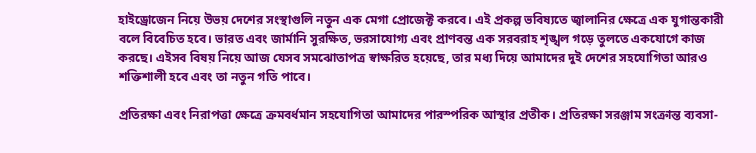হাইড্রোজেন নিয়ে উভয় দেশের সংস্থাগুলি নতুন এক মেগা প্রোজেক্ট করবে। এই প্রকল্প ভবিষ্যতে জ্বালানির ক্ষেত্রে এক যুগান্তকারী বলে বিবেচিত হবে। ভারত এবং জার্মানি সুরক্ষিত, ভরসাযোগ্য এবং প্রাণবন্ত এক সরবরাহ শৃঙ্খল গড়ে তুলতে একযোগে কাজ করছে। এইসব বিষয় নিয়ে আজ যেসব সমঝোতাপত্র স্বাক্ষরিত হয়েছে, তার মধ্য দিয়ে আমাদের দুই দেশের সহযোগিতা আরও শক্তিশালী হবে এবং তা নতুন গতি পাবে।

প্রতিরক্ষা এবং নিরাপত্তা ক্ষেত্রে ক্রমবর্ধমান সহযোগিতা আমাদের পারস্পরিক আস্থার প্রতীক। প্রতিরক্ষা সরঞ্জাম সংক্রান্ত ব্যবসা-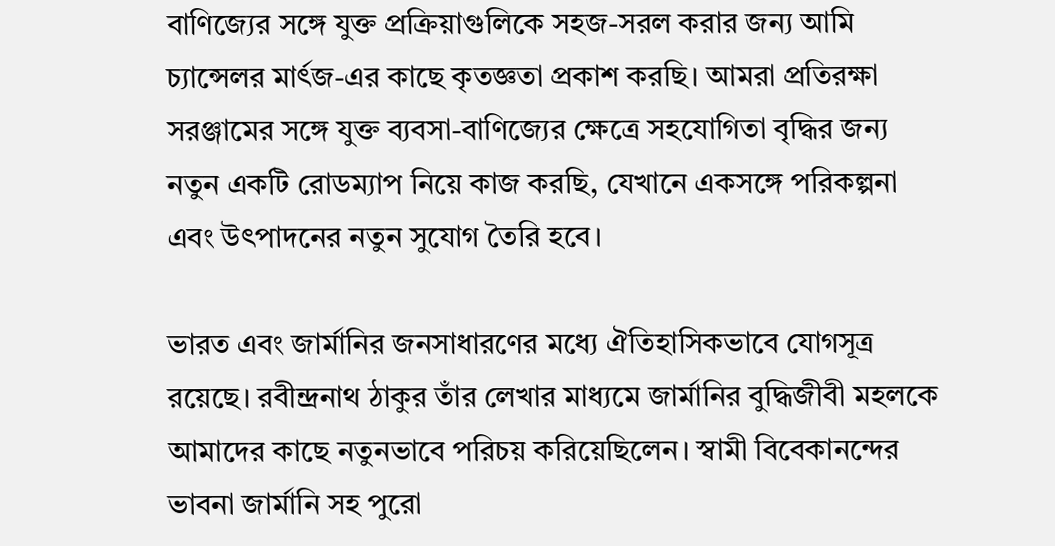বাণিজ্যের সঙ্গে যুক্ত প্রক্রিয়াগুলিকে সহজ-সরল করার জন্য আমি চ্যান্সেলর মার্ৎজ-এর কাছে কৃতজ্ঞতা প্রকাশ করছি। আমরা প্রতিরক্ষা সরঞ্জামের সঙ্গে যুক্ত ব্যবসা-বাণিজ্যের ক্ষেত্রে সহযোগিতা বৃদ্ধির জন্য নতুন একটি রোডম্যাপ নিয়ে কাজ করছি, যেখানে একসঙ্গে পরিকল্পনা এবং উৎপাদনের নতুন সুযোগ তৈরি হবে।

ভারত এবং জার্মানির জনসাধারণের মধ্যে ঐতিহাসিকভাবে যোগসূত্র রয়েছে। রবীন্দ্রনাথ ঠাকুর তাঁর লেখার মাধ্যমে জার্মানির বুদ্ধিজীবী মহলকে আমাদের কাছে নতুনভাবে পরিচয় করিয়েছিলেন। স্বামী বিবেকানন্দের ভাবনা জার্মানি সহ পুরো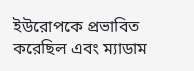ইউরোপকে প্রভাবিত করেছিল এবং ম্যাডাম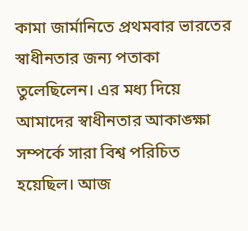কামা জার্মানিতে প্রথমবার ভারতের স্বাধীনতার জন্য পতাকা তুলেছিলেন। এর মধ্য দিয়ে আমাদের স্বাধীনতার আকাঙ্ক্ষা সম্পর্কে সারা বিশ্ব পরিচিত হয়েছিল। আজ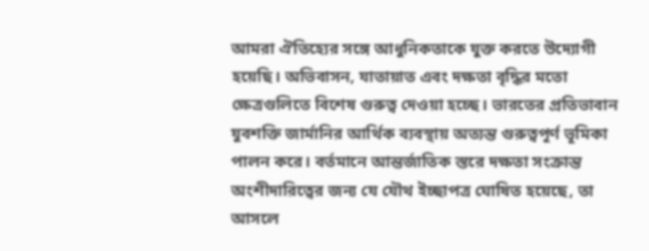আমরা ঐতিহ্যের সঙ্গে আধুনিকতাকে যুক্ত করতে উদ্যোগী হয়েছি। অভিবাসন, যাতায়াত এবং দক্ষতা বৃদ্ধির মতো ক্ষেত্রগুলিতে বিশেষ গুরুত্ব দেওয়া হচ্ছে। ভারতের প্রতিভাবান যুবশক্তি জার্মানির আর্থিক ব্যবস্থায় অত্যন্ত গুরুত্বপূর্ণ ভূমিকা পালন করে। বর্তমানে আন্তর্জাতিক স্তরে দক্ষতা সংক্রান্ত অংশীদারিত্বের জন্য যে যৌথ ইচ্ছাপত্র ঘোষিত হয়েছে, তা আসলে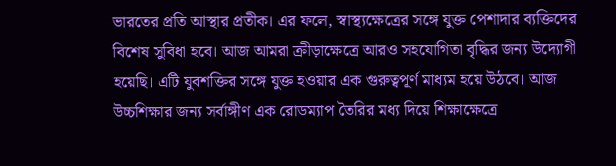ভারতের প্রতি আস্থার প্রতীক। এর ফলে, স্বাস্থ্যক্ষেত্রের সঙ্গে যুক্ত পেশাদার ব্যক্তিদের বিশেষ সুবিধা হবে। আজ আমরা ক্রীড়াক্ষেত্রে আরও সহযোগিতা বৃদ্ধির জন্য উদ্যোগী হয়েছি। এটি যুবশক্তির সঙ্গে যুক্ত হওয়ার এক গুরুত্বপূর্ণ মাধ্যম হয়ে উঠবে। আজ উচ্চশিক্ষার জন্য সর্বাঙ্গীণ এক রোডম্যাপ তৈরির মধ্য দিয়ে শিক্ষাক্ষেত্রে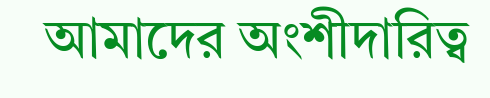আমাদের অংশীদারিত্ব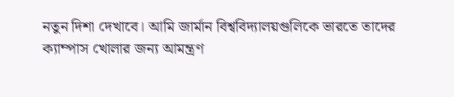নতুন দিশা দেখাবে। আমি জার্মান বিশ্ববিদ্যালয়গুলিকে ভারতে তাদের ক্যাম্পাস খোলার জন্য আমন্ত্রণ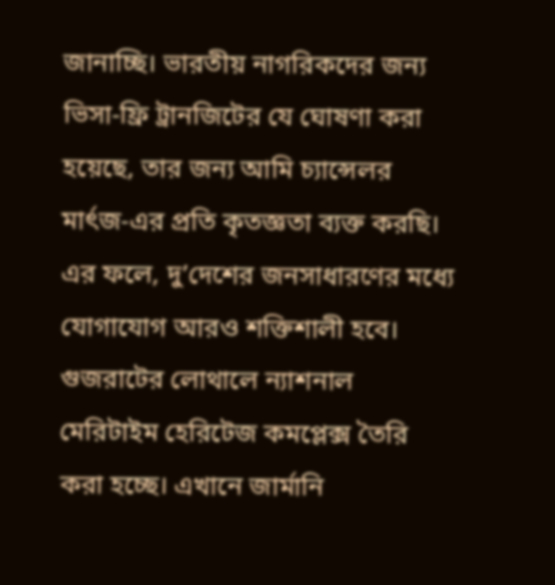জানাচ্ছি। ভারতীয় নাগরিকদের জন্য ভিসা-ফ্রি ট্রানজিটের যে ঘোষণা করা হয়েছে, তার জন্য আমি চ্যান্সেলর মার্ৎজ-এর প্রতি কৃতজ্ঞতা ব্যক্ত করছি। এর ফলে, দু’দেশের জনসাধারণের মধ্যে যোগাযোগ আরও শক্তিশালী হবে। গুজরাটের লোথালে ন্যাশনাল মেরিটাইম হেরিটেজ কমপ্লেক্স তৈরি করা হচ্ছে। এখানে জার্মানি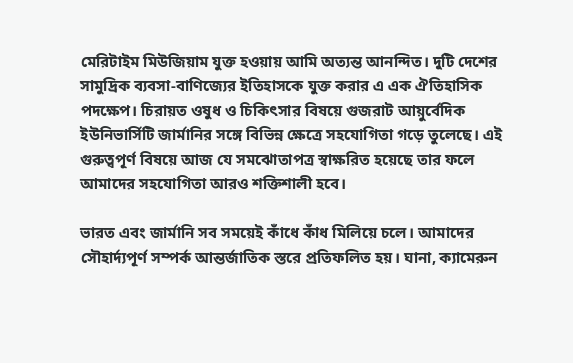মেরিটাইম মিউজিয়াম যুক্ত হওয়ায় আমি অত্যন্ত আনন্দিত। দুটি দেশের সামুদ্রিক ব্যবসা-বাণিজ্যের ইতিহাসকে যুক্ত করার এ এক ঐতিহাসিক পদক্ষেপ। চিরায়ত ওষুধ ও চিকিৎসার বিষয়ে গুজরাট আয়ুর্বেদিক ইউনিভার্সিটি জার্মানির সঙ্গে বিভিন্ন ক্ষেত্রে সহযোগিতা গড়ে তুলেছে। এই গুরুত্বপূর্ণ বিষয়ে আজ যে সমঝোতাপত্র স্বাক্ষরিত হয়েছে তার ফলে আমাদের সহযোগিতা আরও শক্তিশালী হবে।

ভারত এবং জার্মানি সব সময়েই কাঁধে কাঁধ মিলিয়ে চলে। আমাদের সৌহার্দ্যপূর্ণ সম্পর্ক আন্তর্জাতিক স্তরে প্রতিফলিত হয়। ঘানা, ক্যামেরুন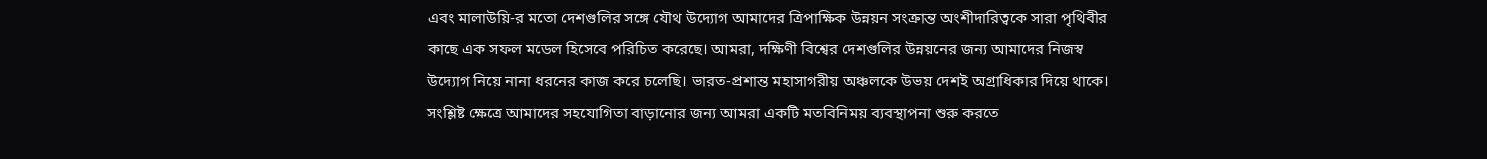এবং মালাউয়ি-র মতো দেশগুলির সঙ্গে যৌথ উদ্যোগ আমাদের ত্রিপাক্ষিক উন্নয়ন সংক্রান্ত অংশীদারিত্বকে সারা পৃথিবীর কাছে এক সফল মডেল হিসেবে পরিচিত করেছে। আমরা, দক্ষিণী বিশ্বের দেশগুলির উন্নয়নের জন্য আমাদের নিজস্ব উদ্যোগ নিয়ে নানা ধরনের কাজ করে চলেছি। ভারত-প্রশান্ত মহাসাগরীয় অঞ্চলকে উভয় দেশই অগ্রাধিকার দিয়ে থাকে। সংশ্লিষ্ট ক্ষেত্রে আমাদের সহযোগিতা বাড়ানোর জন্য আমরা একটি মতবিনিময় ব্যবস্থাপনা শুরু করতে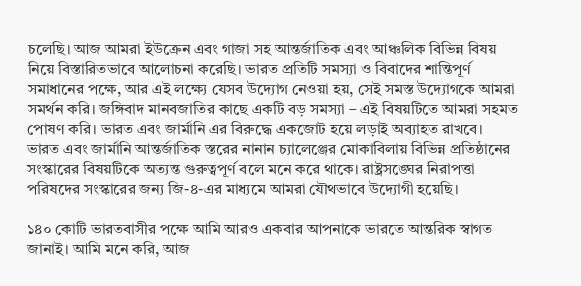চলেছি। আজ আমরা ইউক্রেন এবং গাজা সহ আন্তর্জাতিক এবং আঞ্চলিক বিভিন্ন বিষয় নিয়ে বিস্তারিতভাবে আলোচনা করেছি। ভারত প্রতিটি সমস্যা ও বিবাদের শান্তিপূর্ণ সমাধানের পক্ষে, আর এই লক্ষ্যে যেসব উদ্যোগ নেওয়া হয়, সেই সমস্ত উদ্যোগকে আমরা সমর্থন করি। জঙ্গিবাদ মানবজাতির কাছে একটি বড় সমস্যা – এই বিষয়টিতে আমরা সহমত পোষণ করি। ভারত এবং জার্মানি এর বিরুদ্ধে একজোট হয়ে লড়াই অব্যাহত রাখবে। ভারত এবং জার্মানি আন্তর্জাতিক স্তরের নানান চ্যালেঞ্জের মোকাবিলায় বিভিন্ন প্রতিষ্ঠানের সংস্কারের বিষয়টিকে অত্যন্ত গুরুত্বপূর্ণ বলে মনে করে থাকে। রাষ্ট্রসঙ্ঘের নিরাপত্তা পরিষদের সংস্কারের জন্য জি-৪-এর মাধ্যমে আমরা যৌথভাবে উদ্যোগী হয়েছি।

১৪০ কোটি ভারতবাসীর পক্ষে আমি আরও একবার আপনাকে ভারতে আন্তরিক স্বাগত জানাই। আমি মনে করি, আজ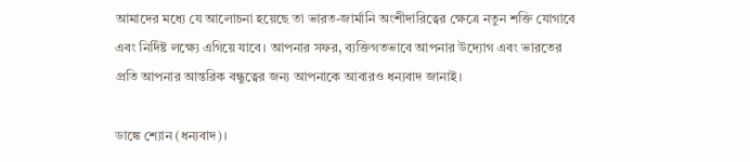আমাদের মধ্যে যে আলোচনা হয়েছে তা ভারত-জার্মানি অংশীদারিত্বের ক্ষেত্রে নতুন শক্তি যোগাবে এবং নির্দিষ্ট লক্ষ্যে এগিয়ে যাবে। আপনার সফর, ব্যক্তিগতভাবে আপনার উদ্যোগ এবং ভারতের প্রতি আপনার আন্তরিক বন্ধুত্বের জন্য আপনাকে আবারও ধন্যবাদ জানাই।

ডাঙ্কে শ্যোন (ধন্যবাদ)।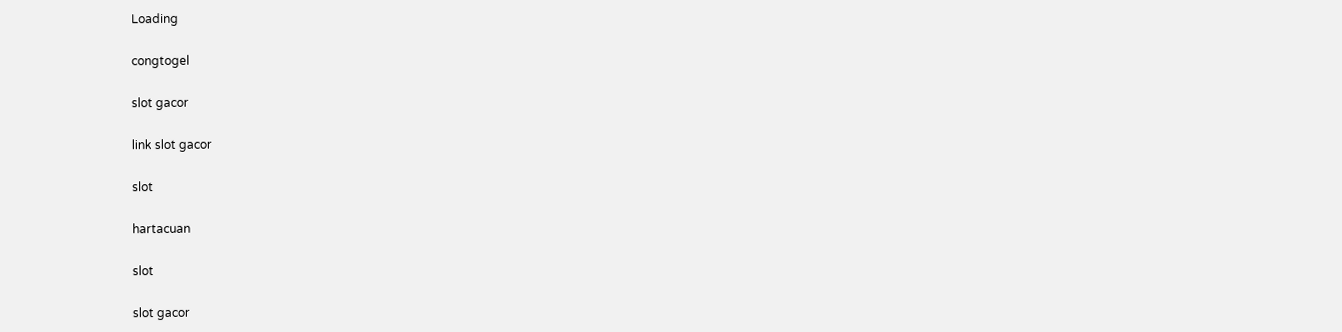Loading

congtogel

slot gacor

link slot gacor

slot

hartacuan

slot

slot gacor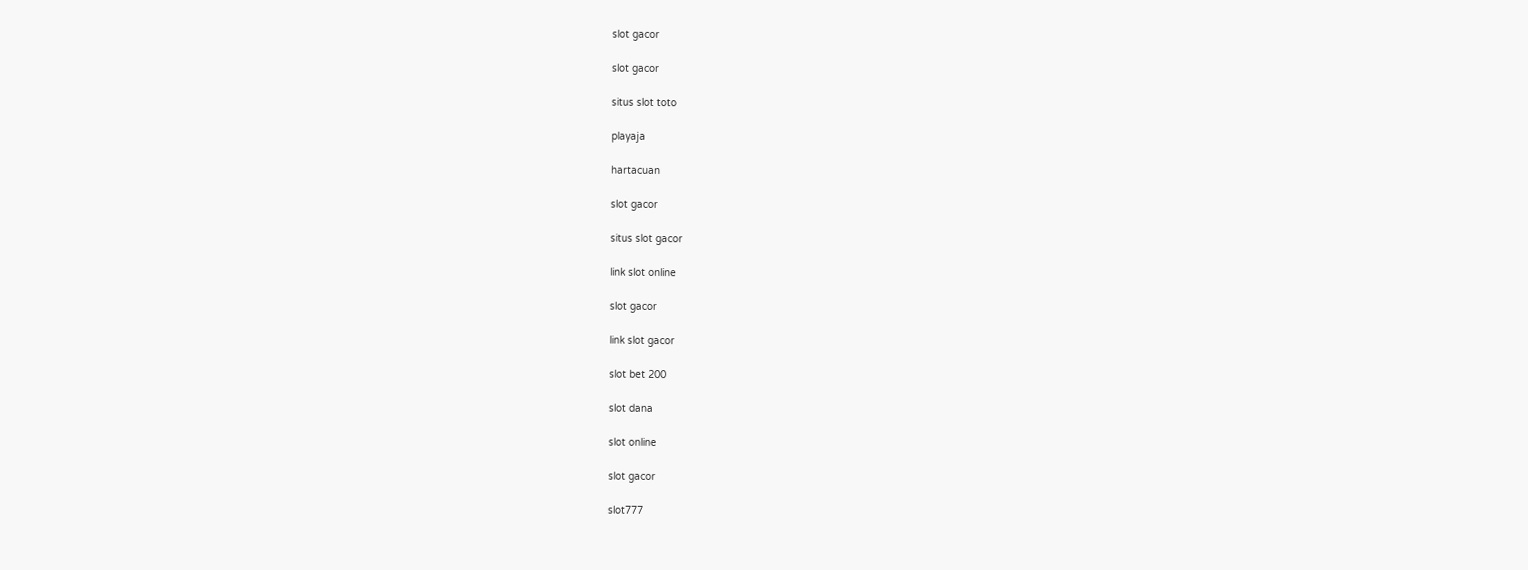slot gacor

slot gacor

situs slot toto

playaja

hartacuan

slot gacor

situs slot gacor

link slot online

slot gacor

link slot gacor

slot bet 200

slot dana

slot online

slot gacor

slot777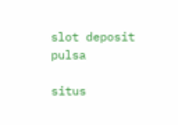slot deposit pulsa

situs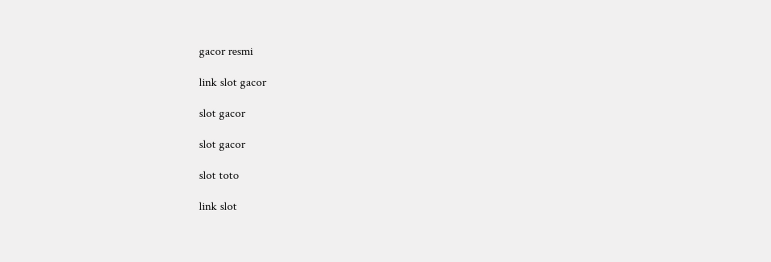gacor resmi

link slot gacor

slot gacor

slot gacor

slot toto

link slot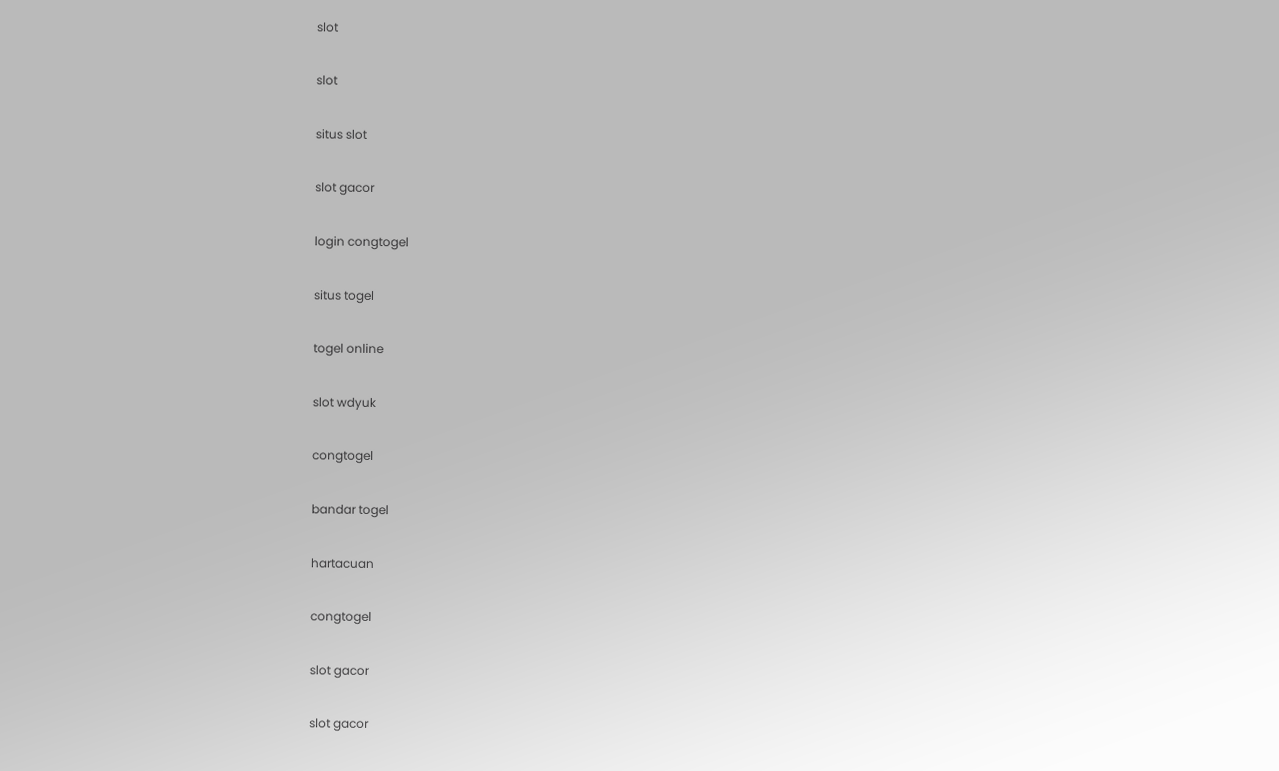slot

slot

situs slot

slot gacor

login congtogel

situs togel

togel online

slot wdyuk

congtogel

bandar togel

hartacuan

congtogel

slot gacor

slot gacor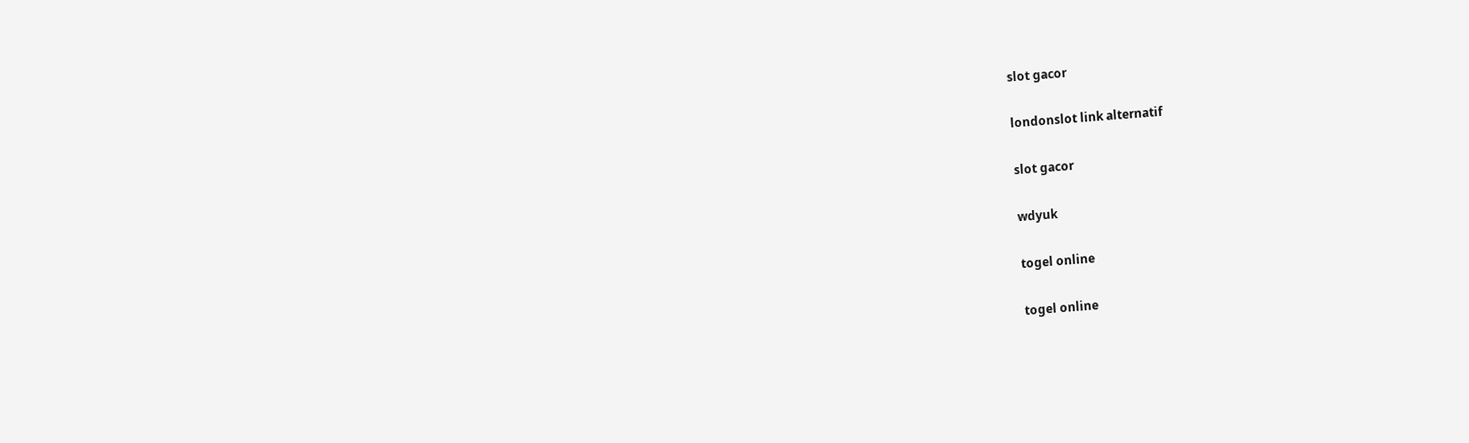slot gacor

londonslot link alternatif

slot gacor

wdyuk

togel online

togel online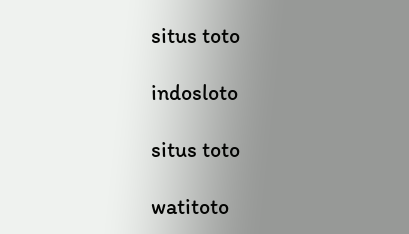situs toto

indosloto

situs toto

watitoto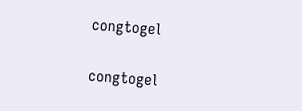congtogel

congtogel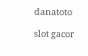danatoto

slot gacor